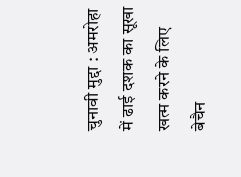चुनावी मुद्दा : अमरोहा में ढाई दशक का सूखा खत्म करने के लिए बेचैन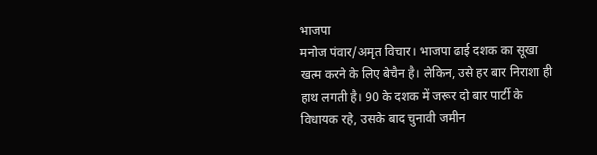भाजपा
मनोज पंवार/अमृत विचार। भाजपा ढाई दशक का सूखा खत्म करने के लिए बेचैन है। लेकिन, उसे हर बार निराशा ही हाथ लगती है। 90 के दशक में जरूर दो बार पार्टी के विधायक रहे, उसके बाद चुनावी जमीन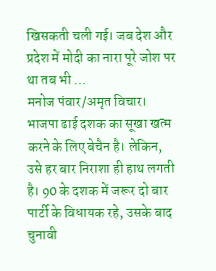खिसकती चली गई। जब देश और प्रदेश में मोदी का नारा पूरे जोश पर था तब भी …
मनोज पंवार/अमृत विचार। भाजपा ढाई दशक का सूखा खत्म करने के लिए बेचैन है। लेकिन, उसे हर बार निराशा ही हाथ लगती है। 90 के दशक में जरूर दो बार पार्टी के विधायक रहे, उसके बाद चुनावी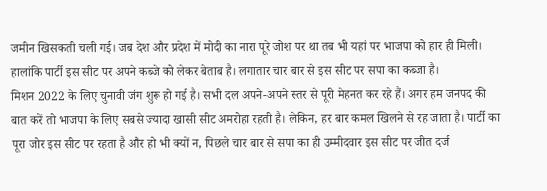जमीन खिसकती चली गई। जब देश और प्रदेश में मोदी का नारा पूरे जोश पर था तब भी यहां पर भाजपा को हार ही मिली। हालांकि पार्टी इस सीट पर अपने कब्जे को लेकर बेताब है। लगातार चार बार से इस सीट पर सपा का कब्जा है।
मिशन 2022 के लिए चुनावी जंग शुरू हो गई है। सभी दल अपने-अपने स्तर से पूरी मेहनत कर रहे हैं। अगर हम जनपद की बात करें तो भाजपा के लिए सबसे ज्यादा खासी सीट अमरोहा रहती है। लेकिन, हर बार कमल खिलने से रह जाता है। पार्टी का पूरा जोर इस सीट पर रहता है और हो भी क्यों न, पिछले चार बार से सपा का ही उम्मीदवार इस सीट पर जीत दर्ज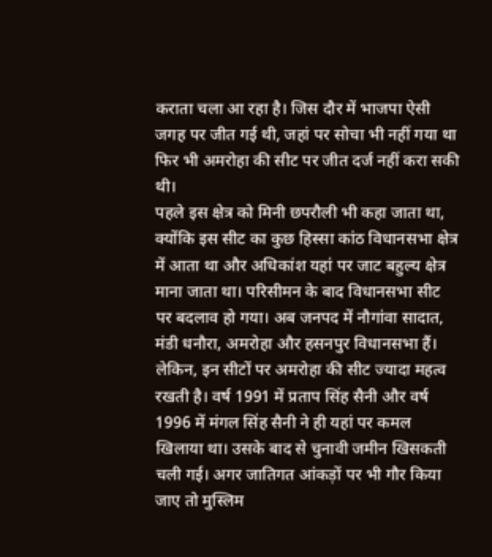कराता चला आ रहा है। जिस दौर में भाजपा ऐसी जगह पर जीत गई थी, जहां पर सोचा भी नहीं गया था फिर भी अमरोहा की सीट पर जीत दर्ज नहीं करा सकी थी।
पहले इस क्षेत्र को मिनी छपरौली भी कहा जाता था, क्योंकि इस सीट का कुछ हिस्सा कांठ विधानसभा क्षेत्र में आता था और अधिकांश यहां पर जाट बहुल्य क्षेत्र माना जाता था। परिसीमन के बाद विधानसभा सीट पर बदलाव हो गया। अब जनपद में नौगांवा सादात, मंडी धनौरा, अमरोहा और हसनपुर विधानसभा हैं। लेकिन, इन सीटों पर अमरोहा की सीट ज्यादा महत्व रखती है। वर्ष 1991 में प्रताप सिंह सैनी और वर्ष 1996 में मंगल सिंह सैनी ने ही यहां पर कमल खिलाया था। उसके बाद से चुनावी जमीन खिसकती चली गई। अगर जातिगत आंकड़ों पर भी गौर किया जाए तो मुस्लिम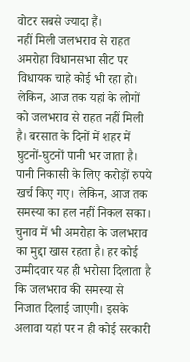वोटर सबसे ज्यादा हैं।
नहीं मिली जलभराव से राहत
अमरोहा विधानसभा सीट पर विधायक चाहे कोई भी रहा हो। लेकिन, आज तक यहां के लोगों को जलभराव से राहत नहीं मिली है। बरसात के दिनों में शहर में घुटनों-घुटनों पानी भर जाता है। पानी निकासी के लिए करोड़ों रुपये खर्च किए गए। लेकिन, आज तक समस्या का हल नहीं निकल सका। चुनाव में भी अमरोहा के जलभराव का मुद्दा खास रहता है। हर कोई उम्मीदवार यह ही भरोसा दिलाता है कि जलभराव की समस्या से निजात दिलाई जाएगी। इसके अलावा यहां पर न ही कोई सरकारी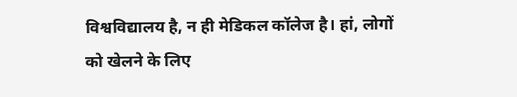विश्वविद्यालय है, न ही मेडिकल कॉलेज है। हां, लोगों को खेलने के लिए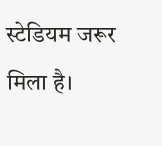स्टेडियम जरूर मिला है।